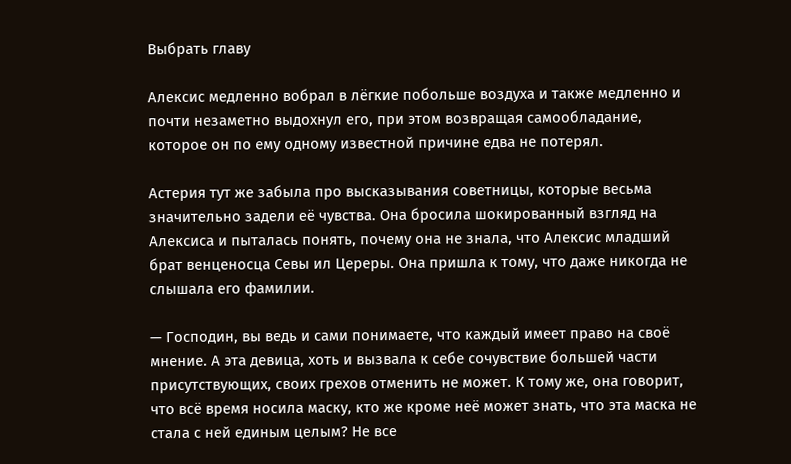Выбрать главу

Алексис медленно вобрал в лёгкие побольше воздуха и также медленно и почти незаметно выдохнул его, при этом возвращая самообладание, которое он по ему одному известной причине едва не потерял.

Астерия тут же забыла про высказывания советницы, которые весьма значительно задели её чувства. Она бросила шокированный взгляд на Алексиса и пыталась понять, почему она не знала, что Алексис младший брат венценосца Севы ил Цереры. Она пришла к тому, что даже никогда не слышала его фамилии.

— Господин, вы ведь и сами понимаете, что каждый имеет право на своё мнение. А эта девица, хоть и вызвала к себе сочувствие большей части присутствующих, своих грехов отменить не может. К тому же, она говорит, что всё время носила маску, кто же кроме неё может знать, что эта маска не стала с ней единым целым? Не все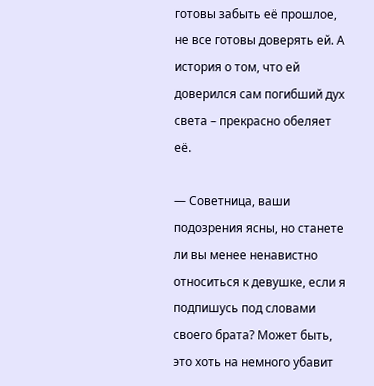готовы забыть её прошлое, не все готовы доверять ей. А история о том, что ей доверился сам погибший дух света – прекрасно обеляет её.

— Советница, ваши подозрения ясны, но станете ли вы менее ненавистно относиться к девушке, если я подпишусь под словами своего брата? Может быть, это хоть на немного убавит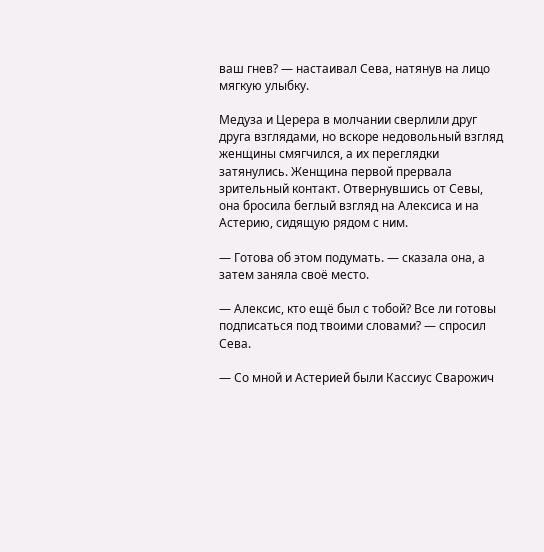ваш гнев? — настаивал Сева, натянув на лицо мягкую улыбку.

Медуза и Церера в молчании сверлили друг друга взглядами, но вскоре недовольный взгляд женщины смягчился, а их переглядки затянулись. Женщина первой прервала зрительный контакт. Отвернувшись от Севы, она бросила беглый взгляд на Алексиса и на Астерию, сидящую рядом с ним.

— Готова об этом подумать. — сказала она, а затем заняла своё место.

— Алексис, кто ещё был с тобой? Все ли готовы подписаться под твоими словами? — спросил Сева.

— Со мной и Астерией были Кассиус Сварожич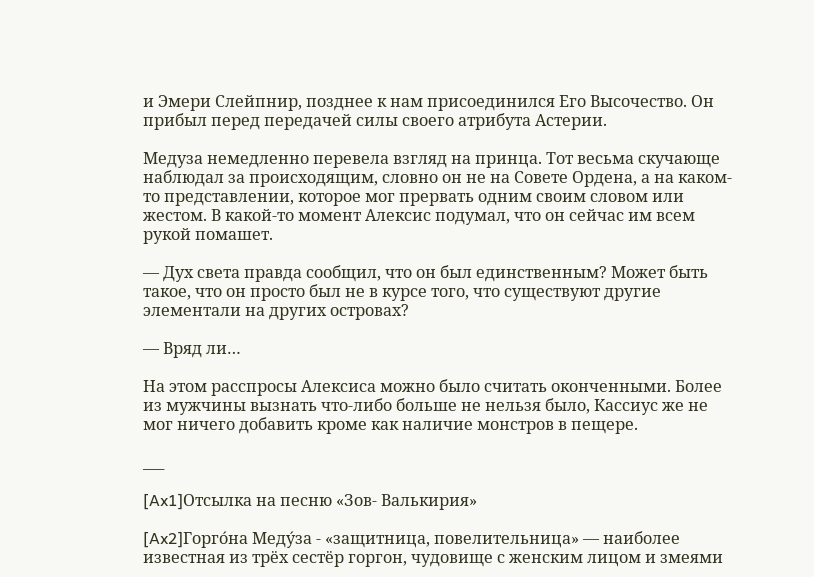и Эмери Слейпнир, позднее к нам присоединился Его Высочество. Он прибыл перед передачей силы своего атрибута Астерии.

Медуза немедленно перевела взгляд на принца. Тот весьма скучающе наблюдал за происходящим, словно он не на Совете Ордена, а на каком-то представлении, которое мог прервать одним своим словом или жестом. В какой-то момент Алексис подумал, что он сейчас им всем рукой помашет.

— Дух света правда сообщил, что он был единственным? Может быть такое, что он просто был не в курсе того, что существуют другие элементали на других островах?

— Вряд ли…

На этом расспросы Алексиса можно было считать оконченными. Более из мужчины вызнать что-либо больше не нельзя было, Кассиус же не мог ничего добавить кроме как наличие монстров в пещере.

___

[Ax1]Отсылка на песню «Зов- Валькирия»

[Ax2]Горго́на Меду́за - «защитница, повелительница» — наиболее известная из трёх сестёр горгон, чудовище с женским лицом и змеями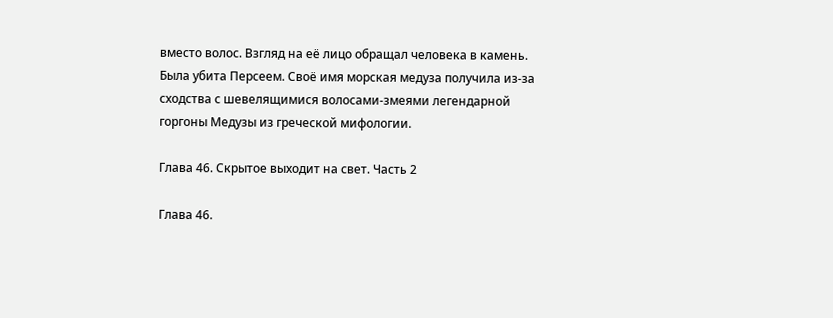вместо волос. Взгляд на её лицо обращал человека в камень. Была убита Персеем. Своё имя морская медуза получила из-за сходства с шевелящимися волосами-змеями легендарной горгоны Медузы из греческой мифологии.

Глава 46. Скрытое выходит на свет. Часть 2

Глава 46.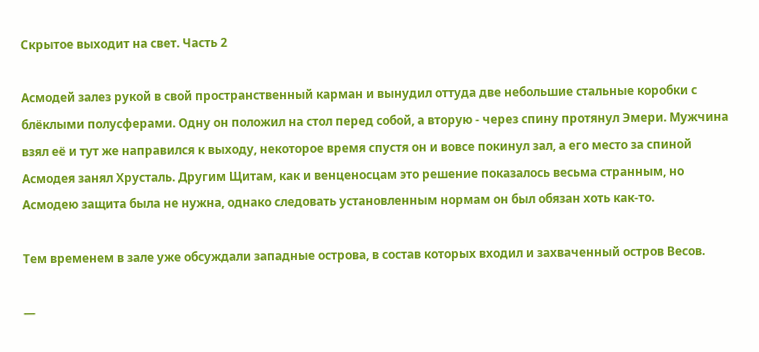Скрытое выходит на свет. Часть 2

Асмодей залез рукой в свой пространственный карман и вынудил оттуда две небольшие стальные коробки с блёклыми полусферами. Одну он положил на стол перед собой, а вторую - через спину протянул Эмери. Мужчина взял её и тут же направился к выходу, некоторое время спустя он и вовсе покинул зал, а его место за спиной Асмодея занял Хрусталь. Другим Щитам, как и венценосцам это решение показалось весьма странным, но Асмодею защита была не нужна, однако следовать установленным нормам он был обязан хоть как-то.

Тем временем в зале уже обсуждали западные острова, в состав которых входил и захваченный остров Весов.

—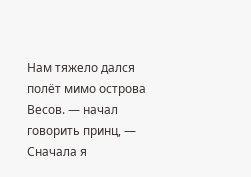Нам тяжело дался полёт мимо острова Весов. — начал говорить принц, — Сначала я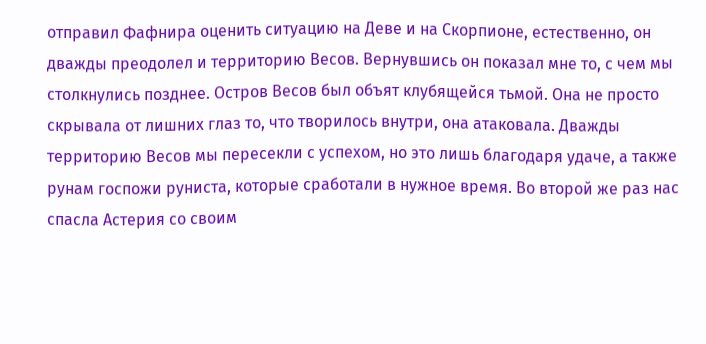отправил Фафнира оценить ситуацию на Деве и на Скорпионе, естественно, он дважды преодолел и территорию Весов. Вернувшись он показал мне то, с чем мы столкнулись позднее. Остров Весов был объят клубящейся тьмой. Она не просто скрывала от лишних глаз то, что творилось внутри, она атаковала. Дважды территорию Весов мы пересекли с успехом, но это лишь благодаря удаче, а также рунам госпожи руниста, которые сработали в нужное время. Во второй же раз нас спасла Астерия со своим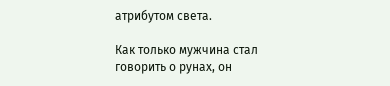атрибутом света.

Как только мужчина стал говорить о рунах, он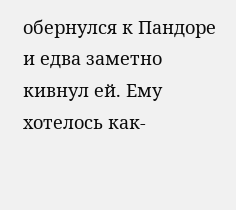обернулся к Пандоре и едва заметно кивнул ей. Ему хотелось как-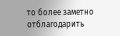то более заметно отблагодарить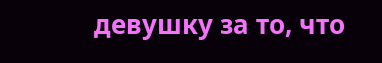девушку за то, что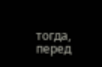тогда, перед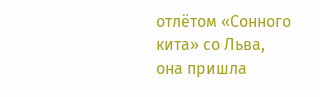отлётом «Сонного кита» со Льва, она пришла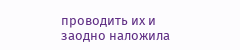проводить их и заодно наложила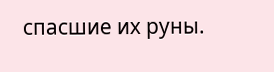спасшие их руны.